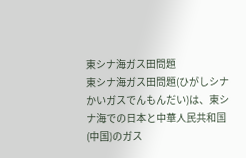東シナ海ガス田問題
東シナ海ガス田問題(ひがしシナかいガスでんもんだい)は、東シナ海での日本と中華人民共和国(中国)のガス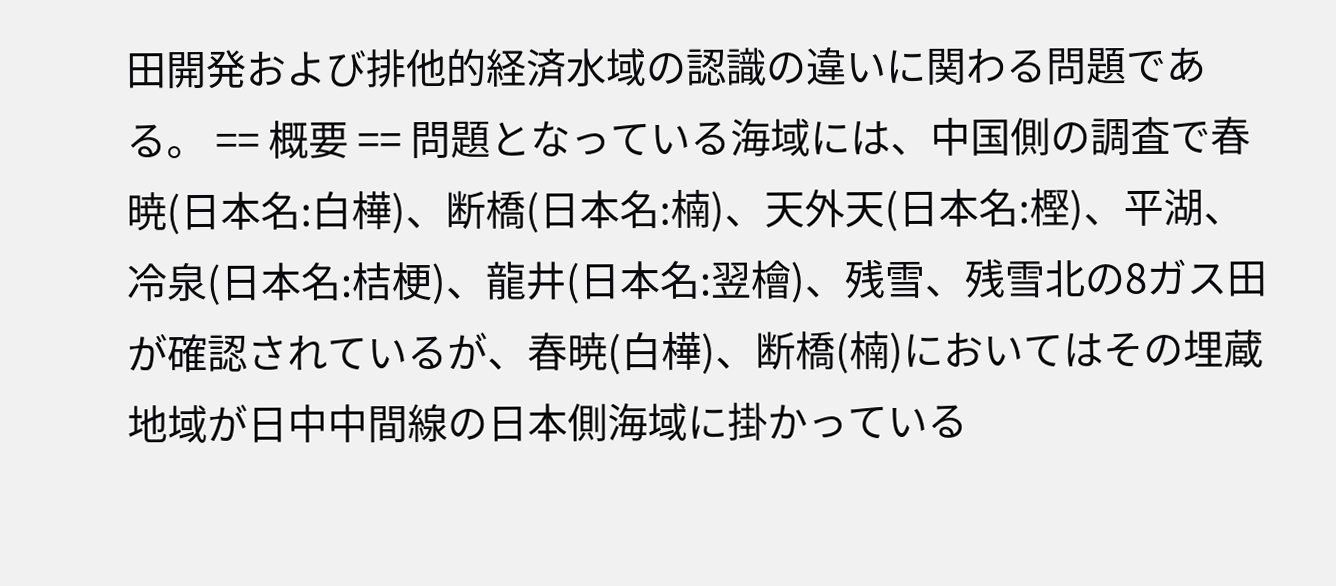田開発および排他的経済水域の認識の違いに関わる問題である。 == 概要 == 問題となっている海域には、中国側の調査で春暁(日本名:白樺)、断橋(日本名:楠)、天外天(日本名:樫)、平湖、冷泉(日本名:桔梗)、龍井(日本名:翌檜)、残雪、残雪北の8ガス田が確認されているが、春暁(白樺)、断橋(楠)においてはその埋蔵地域が日中中間線の日本側海域に掛かっている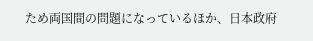ため両国間の問題になっているほか、日本政府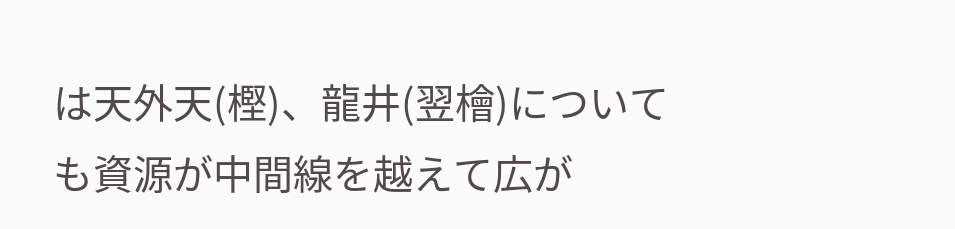は天外天(樫)、龍井(翌檜)についても資源が中間線を越えて広が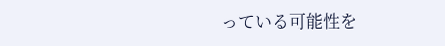っている可能性を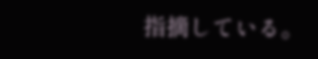指摘している。